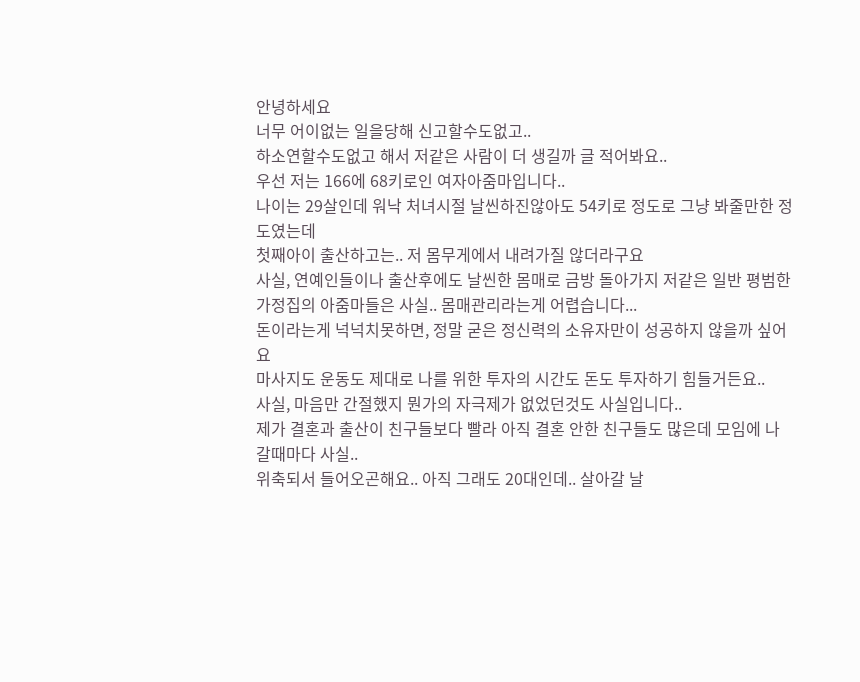안녕하세요
너무 어이없는 일을당해 신고할수도없고..
하소연할수도없고 해서 저같은 사람이 더 생길까 글 적어봐요..
우선 저는 166에 68키로인 여자아줌마입니다..
나이는 29살인데 워낙 처녀시절 날씬하진않아도 54키로 정도로 그냥 봐줄만한 정도였는데
첫째아이 출산하고는.. 저 몸무게에서 내려가질 않더라구요
사실, 연예인들이나 출산후에도 날씬한 몸매로 금방 돌아가지 저같은 일반 평범한 가정집의 아줌마들은 사실.. 몸매관리라는게 어렵습니다...
돈이라는게 넉넉치못하면, 정말 굳은 정신력의 소유자만이 성공하지 않을까 싶어요
마사지도 운동도 제대로 나를 위한 투자의 시간도 돈도 투자하기 힘들거든요..
사실, 마음만 간절했지 뭔가의 자극제가 없었던것도 사실입니다..
제가 결혼과 출산이 친구들보다 빨라 아직 결혼 안한 친구들도 많은데 모임에 나갈때마다 사실..
위축되서 들어오곤해요.. 아직 그래도 20대인데.. 살아갈 날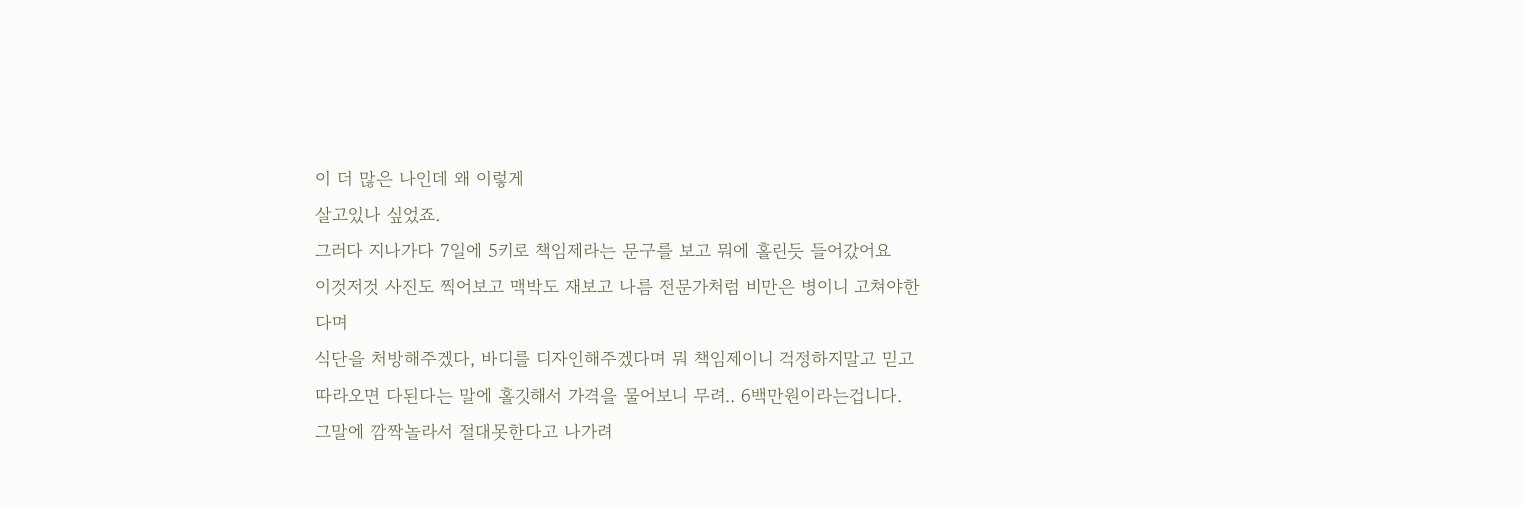이 더 많은 나인데 왜 이렇게
살고있나 싶었죠.
그러다 지나가다 7일에 5키로 책임제라는 문구를 보고 뭐에 홀린듯 들어갔어요
이것저것 사진도 찍어보고 맥박도 재보고 나름 전문가처럼 비만은 병이니 고쳐야한다며
식단을 처방해주겠다, 바디를 디자인해주겠다며 뭐 책임제이니 걱정하지말고 믿고 따라오면 다된다는 말에 홀깃해서 가격을 물어보니 무려.. 6백만원이라는겁니다.
그말에 깜짝놀라서 절대못한다고 나가려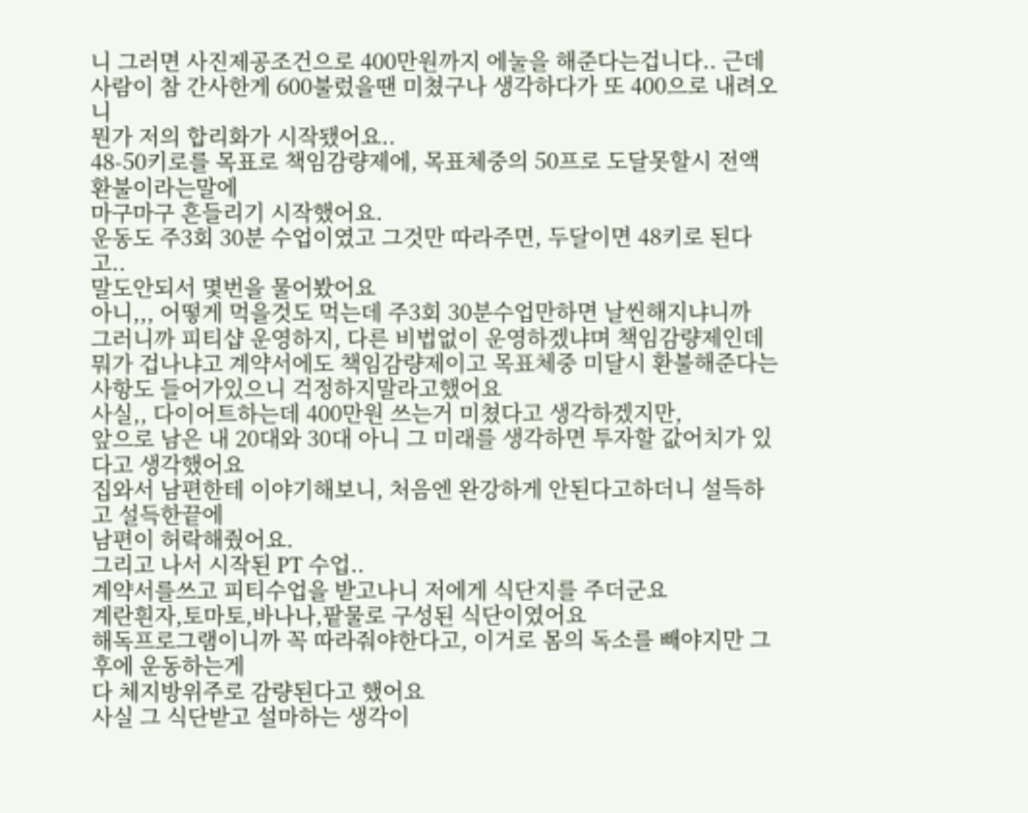니 그러면 사진제공조건으로 400만원까지 에눌을 해준다는겁니다.. 근데 사람이 참 간사한게 600불렀을땐 미쳤구나 생각하다가 또 400으로 내려오니
뭔가 저의 합리화가 시작됐어요..
48-50키로를 목표로 책임감량제에, 목표체중의 50프로 도달못할시 전액 환불이라는말에
마구마구 흔들리기 시작했어요.
운동도 주3회 30분 수업이였고 그것만 따라주면, 두달이면 48키로 된다고..
말도안되서 몇번을 물어봤어요
아니,,, 어떻게 먹을것도 먹는데 주3회 30분수업만하면 날씬해지냐니까
그러니까 피티샵 운영하지, 다른 비법없이 운영하겠냐며 책임감량제인데 뭐가 겁나냐고 계약서에도 책임감량제이고 목표체중 미달시 환불해준다는 사항도 들어가있으니 걱정하지말라고했어요
사실,, 다이어트하는데 400만원 쓰는거 미쳤다고 생각하겠지만,
앞으로 남은 내 20대와 30대 아니 그 미래를 생각하면 투자할 값어치가 있다고 생각했어요
집와서 남편한테 이야기해보니, 처음엔 완강하게 안된다고하더니 설득하고 설득한끝에
남편이 허락해줬어요.
그리고 나서 시작된 PT 수업..
계약서를쓰고 피티수업을 받고나니 저에게 식단지를 주더군요
계란흰자,토마토,바나나,팥물로 구성된 식단이였어요
해독프로그램이니까 꼭 따라줘야한다고, 이거로 몸의 독소를 빼야지만 그 후에 운동하는게
다 체지방위주로 감량된다고 했어요
사실 그 식단받고 설마하는 생각이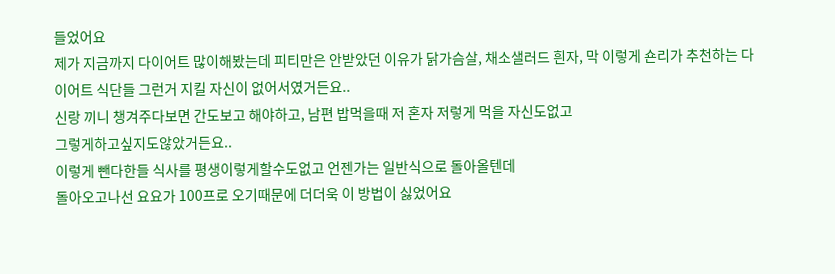들었어요
제가 지금까지 다이어트 많이해봤는데 피티만은 안받았던 이유가 닭가슴살, 채소샐러드 흰자, 막 이렇게 숀리가 추천하는 다이어트 식단들 그런거 지킬 자신이 없어서였거든요..
신랑 끼니 챙겨주다보면 간도보고 해야하고, 남편 밥먹을때 저 혼자 저렇게 먹을 자신도없고
그렇게하고싶지도않았거든요..
이렇게 뺀다한들 식사를 평생이렇게할수도없고 언젠가는 일반식으로 돌아올텐데
돌아오고나선 요요가 100프로 오기때문에 더더욱 이 방법이 싫었어요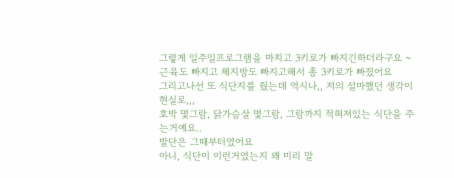그렇게 일주일프로그램을 마치고 3키로가 빠지긴하더라구요 ~
근육도 빠지고 체지방도 빠지고해서 총 3키로가 빠졌어요
그리고나선 또 식단지를 줬는데 역시나,, 저의 설마했던 생각이 현실로,,,
호박 몇그람, 닭가슴살 몇그람, 그람까지 적혀져있는 식단을 주는거예요..
발단은 그때부터였어요
아니, 식단이 이런거였는지 왜 미리 말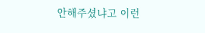안해주셨냐고 이런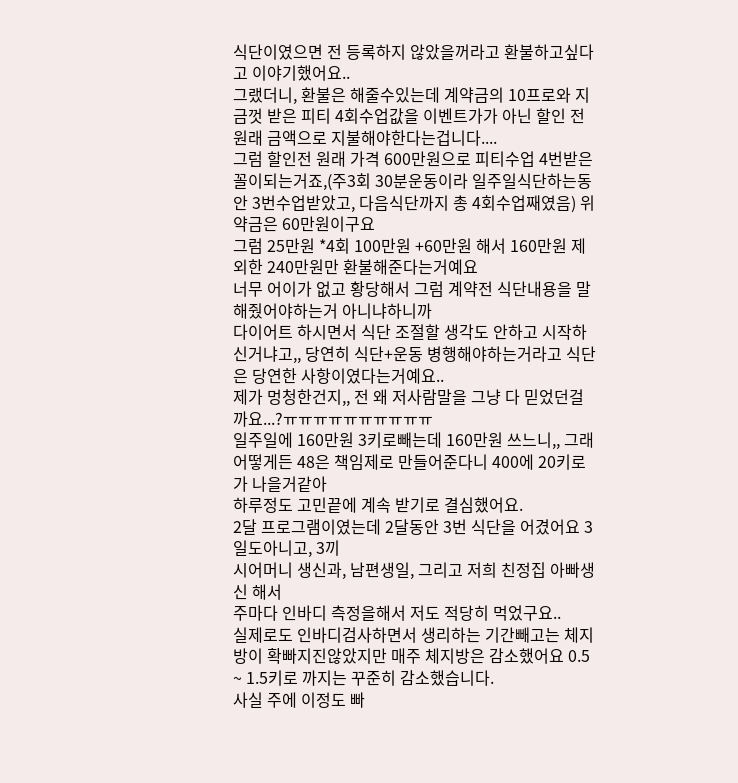식단이였으면 전 등록하지 않았을꺼라고 환불하고싶다고 이야기했어요..
그랬더니, 환불은 해줄수있는데 계약금의 10프로와 지금껏 받은 피티 4회수업값을 이벤트가가 아닌 할인 전 원래 금액으로 지불해야한다는겁니다....
그럼 할인전 원래 가격 600만원으로 피티수업 4번받은꼴이되는거죠,(주3회 30분운동이라 일주일식단하는동안 3번수업받았고, 다음식단까지 총 4회수업째였음) 위약금은 60만원이구요
그럼 25만원 *4회 100만원 +60만원 해서 160만원 제외한 240만원만 환불해준다는거예요
너무 어이가 없고 황당해서 그럼 계약전 식단내용을 말해줬어야하는거 아니냐하니까
다이어트 하시면서 식단 조절할 생각도 안하고 시작하신거냐고,, 당연히 식단+운동 병행해야하는거라고 식단은 당연한 사항이였다는거예요..
제가 멍청한건지,, 전 왜 저사람말을 그냥 다 믿었던걸까요...?ㅠㅠㅠㅠㅠㅠㅠㅠㅠㅠ
일주일에 160만원 3키로빼는데 160만원 쓰느니,, 그래 어떻게든 48은 책임제로 만들어준다니 400에 20키로가 나을거같아
하루정도 고민끝에 계속 받기로 결심했어요.
2달 프로그램이였는데 2달동안 3번 식단을 어겼어요 3일도아니고, 3끼
시어머니 생신과, 남편생일, 그리고 저희 친정집 아빠생신 해서
주마다 인바디 측정을해서 저도 적당히 먹었구요..
실제로도 인바디검사하면서 생리하는 기간빼고는 체지방이 확빠지진않았지만 매주 체지방은 감소했어요 0.5 ~ 1.5키로 까지는 꾸준히 감소했습니다.
사실 주에 이정도 빠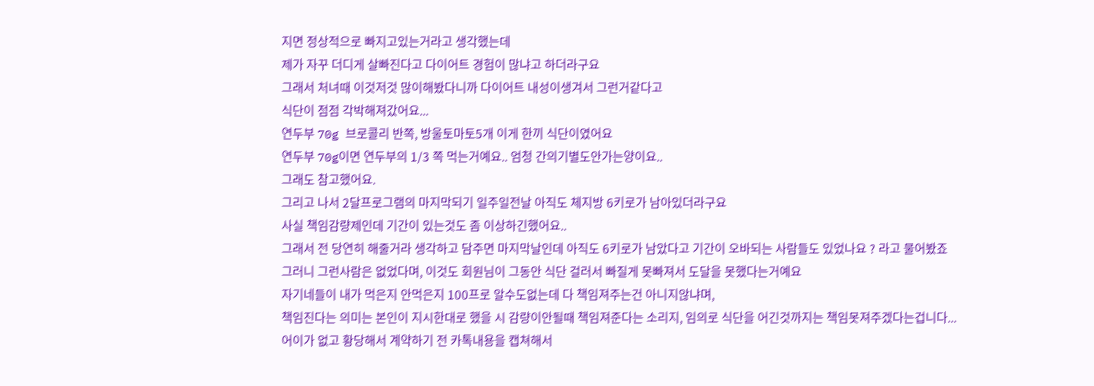지면 정상적으로 빠지고있는거라고 생각했는데
제가 자꾸 더디게 살빠진다고 다이어트 경험이 많냐고 하더라구요
그래서 처녀때 이것저것 많이해봤다니까 다이어트 내성이생겨서 그런거같다고
식단이 점점 각박해져갔어요...
연두부 70g 브로콜리 반쪽, 방울토마토5개 이게 한끼 식단이였어요
연두부 70g이면 연두부의 1/3 쪽 먹는거예요.. 엄청 간의기별도안가는양이요..
그래도 참고했어요.
그리고 나서 2달프로그램의 마지막되기 일주일전날 아직도 체지방 6키로가 남아있더라구요
사실 책임감량제인데 기간이 있는것도 좀 이상하긴했어요..
그래서 전 당연히 해줄거라 생각하고 담주면 마지막날인데 아직도 6키로가 남았다고 기간이 오바되는 사람들도 있었나요 ? 라고 물어봤죠
그러니 그런사람은 없었다며, 이것도 회원님이 그동안 식단 걸러서 빠질게 못빠져서 도달을 못했다는거예요
자기네들이 내가 먹은지 안먹은지 100프로 알수도없는데 다 책임져주는건 아니지않냐며,
책임진다는 의미는 본인이 지시한대로 했을 시 감량이안될때 책임져준다는 소리지, 임의로 식단을 어긴것까지는 책임못져주겠다는겁니다...
어이가 없고 황당해서 계약하기 전 카톡내용을 캡쳐해서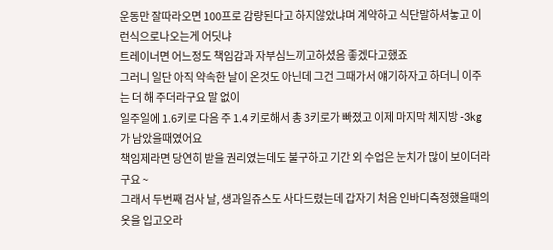운동만 잘따라오면 100프로 감량된다고 하지않았냐며 계약하고 식단말하셔놓고 이런식으로나오는게 어딧냐
트레이너면 어느정도 책임감과 자부심느끼고하셨음 좋겠다고했죠
그러니 일단 아직 약속한 날이 온것도 아닌데 그건 그때가서 얘기하자고 하더니 이주는 더 해 주더라구요 말 없이
일주일에 1.6키로 다음 주 1.4 키로해서 총 3키로가 빠졌고 이제 마지막 체지방 -3kg가 남았을때였어요
책임제라면 당연히 받을 권리였는데도 불구하고 기간 외 수업은 눈치가 많이 보이더라구요 ~
그래서 두번째 검사 날, 생과일쥬스도 사다드렸는데 갑자기 처음 인바디측정했을때의 옷을 입고오라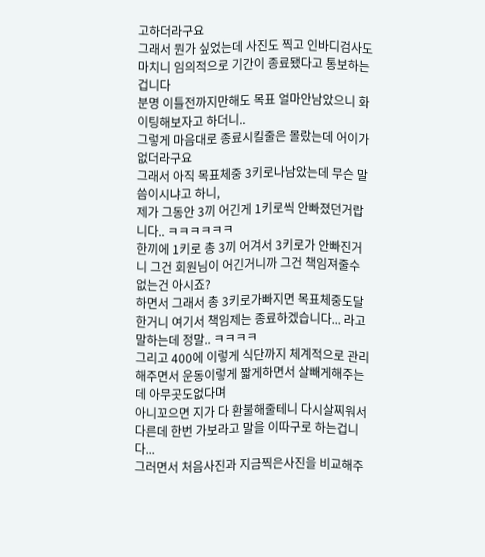고하더라구요
그래서 뭔가 싶었는데 사진도 찍고 인바디검사도 마치니 임의적으로 기간이 종료됐다고 통보하는겁니다
분명 이틀전까지만해도 목표 얼마안남았으니 화이팅해보자고 하더니..
그렇게 마음대로 종료시킬줄은 몰랐는데 어이가없더라구요
그래서 아직 목표체중 3키로나남았는데 무슨 말씀이시냐고 하니,
제가 그동안 3끼 어긴게 1키로씩 안빠졌던거랍니다.. ㅋㅋㅋㅋㅋㅋ
한끼에 1키로 총 3끼 어겨서 3키로가 안빠진거니 그건 회원님이 어긴거니까 그건 책임져줄수 없는건 아시죠?
하면서 그래서 총 3키로가빠지면 목표체중도달한거니 여기서 책임제는 종료하겠습니다... 라고 말하는데 정말.. ㅋㅋㅋㅋ
그리고 400에 이렇게 식단까지 체계적으로 관리해주면서 운동이렇게 짧게하면서 살빼게해주는데 아무곳도없다며
아니꼬으면 지가 다 환불해줄테니 다시살찌워서 다른데 한번 가보라고 말을 이따구로 하는겁니다...
그러면서 처음사진과 지금찍은사진을 비교해주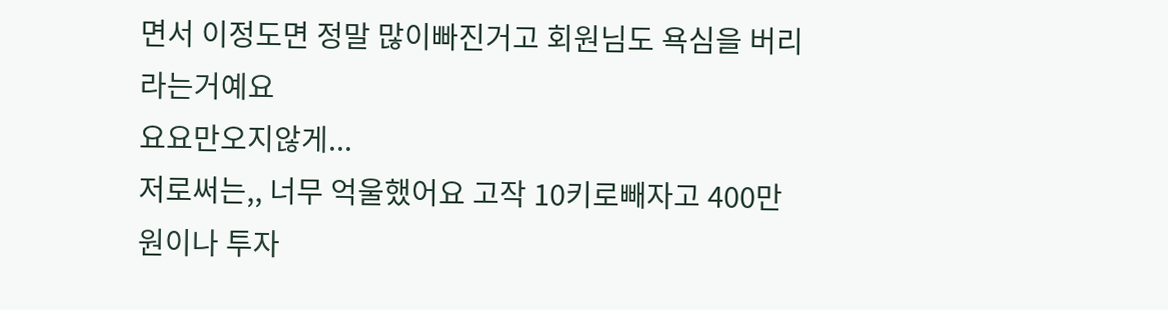면서 이정도면 정말 많이빠진거고 회원님도 욕심을 버리라는거예요
요요만오지않게...
저로써는,, 너무 억울했어요 고작 10키로빼자고 400만원이나 투자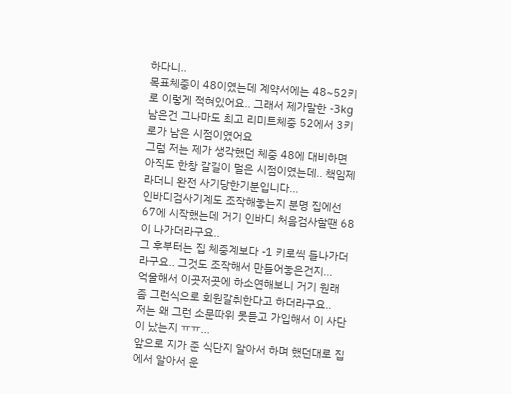하다니..
목표체중이 48이였는데 계약서에는 48~52키로 이렇게 적혀있어요.. 그래서 제가말한 -3kg남은건 그나마도 최고 리미트체중 52에서 3키로가 남은 시점이였어요
그럼 저는 제가 생각했던 체중 48에 대비하면 아직도 한창 갈길이 멀은 시점이였는데.. 책임제라더니 완전 사기당한기분입니다...
인바디검사기계도 조작해놓는지 분명 집에선 67에 시작했는데 거기 인바디 처음검사할땐 68이 나가더라구요..
그 후부터는 집 체중계보다 -1 키로씩 들나가더라구요.. 그것도 조작해서 만들어놓은건지...
억울해서 이곳저곳에 하소연해보니 거기 원래 좀 그런식으로 회원갈취한다고 하더라구요..
저는 왜 그런 소문따위 못듣고 가입해서 이 사단이 났는지 ㅠㅠ...
앞으로 지가 준 식단지 알아서 하며 했던대로 집에서 알아서 운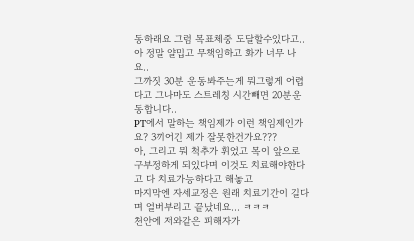동하래요 그럼 목표체중 도달할수있다고..
아 정말 얄밉고 무책임하고 화가 너무 나요..
그까짓 30분 운동봐주는게 뭐그렇게 어렵다고 그나마도 스트레칭 시간빼면 20분운동합니다..
PT에서 말하는 책임제가 이런 책임제인가요? 3끼어긴 제가 잘못한건가요???
아, 그리고 뭐 척추가 휘었고 목이 앞으로 구부정하게 되있다며 이것도 치료해야한다고 다 치료가능하다고 해놓고
마지막엔 자세교정은 원래 치료기간이 길다며 얼버부리고 끝났네요... ㅋㅋㅋ
천안에 저와같은 피해자가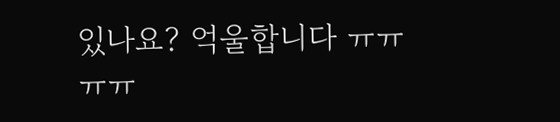있나요? 억울합니다 ㅠㅠㅠㅠ